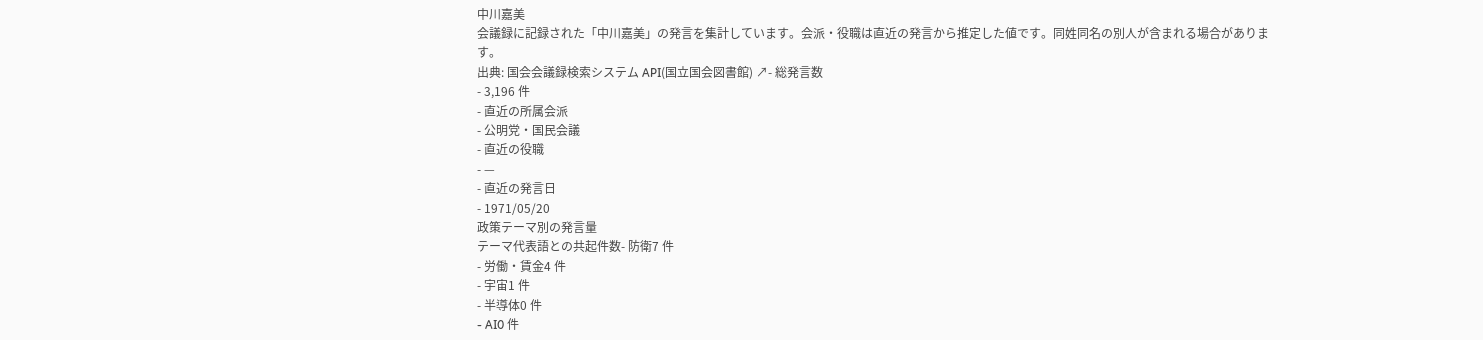中川嘉美
会議録に記録された「中川嘉美」の発言を集計しています。会派・役職は直近の発言から推定した値です。同姓同名の別人が含まれる場合があります。
出典: 国会会議録検索システム API(国立国会図書館) ↗- 総発言数
- 3,196 件
- 直近の所属会派
- 公明党・国民会議
- 直近の役職
- —
- 直近の発言日
- 1971/05/20
政策テーマ別の発言量
テーマ代表語との共起件数- 防衛7 件
- 労働・賃金4 件
- 宇宙1 件
- 半導体0 件
- AI0 件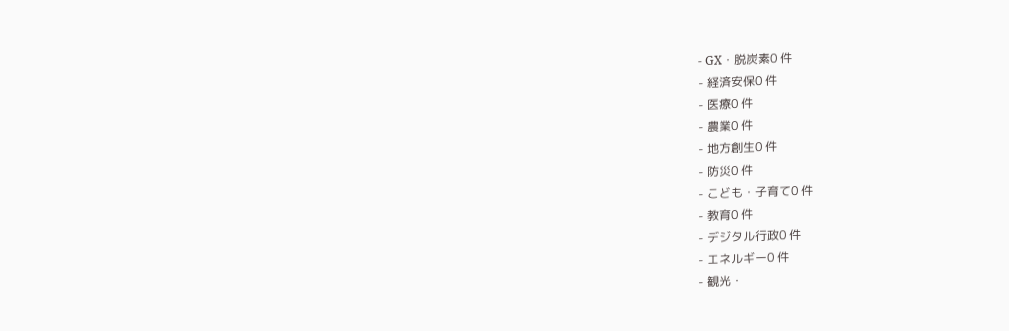- GX・脱炭素0 件
- 経済安保0 件
- 医療0 件
- 農業0 件
- 地方創生0 件
- 防災0 件
- こども・子育て0 件
- 教育0 件
- デジタル行政0 件
- エネルギー0 件
- 観光・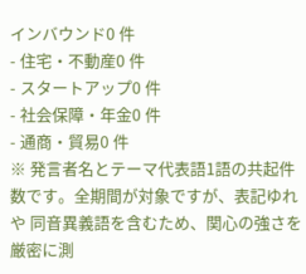インバウンド0 件
- 住宅・不動産0 件
- スタートアップ0 件
- 社会保障・年金0 件
- 通商・貿易0 件
※ 発言者名とテーマ代表語1語の共起件数です。全期間が対象ですが、表記ゆれや 同音異義語を含むため、関心の強さを厳密に測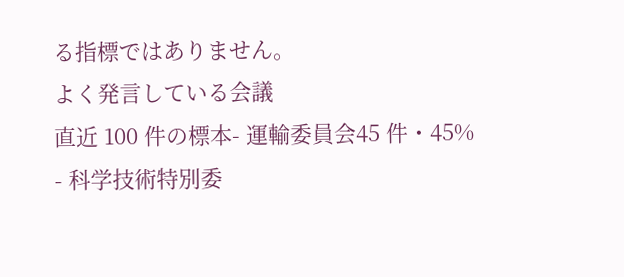る指標ではありません。
よく発言している会議
直近 100 件の標本- 運輸委員会45 件・45%
- 科学技術特別委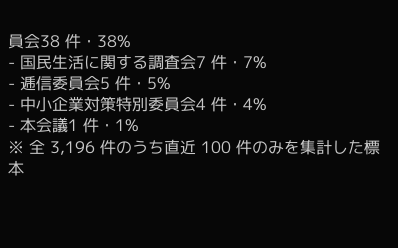員会38 件・38%
- 国民生活に関する調査会7 件・7%
- 逓信委員会5 件・5%
- 中小企業対策特別委員会4 件・4%
- 本会議1 件・1%
※ 全 3,196 件のうち直近 100 件のみを集計した標本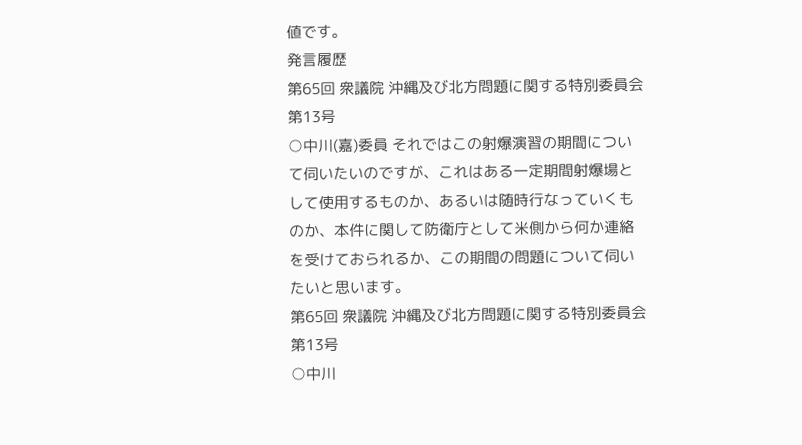値です。
発言履歴
第65回 衆議院 沖縄及び北方問題に関する特別委員会 第13号
○中川(嘉)委員 それではこの射爆演習の期間について伺いたいのですが、これはある一定期間射爆場として使用するものか、あるいは随時行なっていくものか、本件に関して防衛庁として米側から何か連絡を受けておられるか、この期間の問題について伺いたいと思います。
第65回 衆議院 沖縄及び北方問題に関する特別委員会 第13号
○中川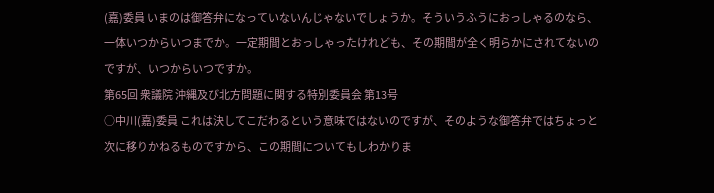(嘉)委員 いまのは御答弁になっていないんじゃないでしょうか。そういうふうにおっしゃるのなら、一体いつからいつまでか。一定期間とおっしゃったけれども、その期間が全く明らかにされてないのですが、いつからいつですか。
第65回 衆議院 沖縄及び北方問題に関する特別委員会 第13号
○中川(嘉)委員 これは決してこだわるという意味ではないのですが、そのような御答弁ではちょっと次に移りかねるものですから、この期間についてもしわかりま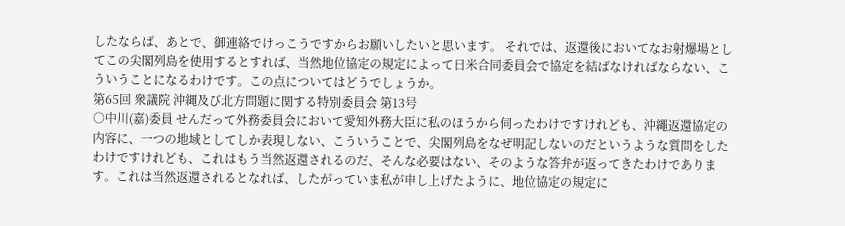したならば、あとで、御連絡でけっこうですからお願いしたいと思います。 それでは、返還後においてなお射爆場としてこの尖閣列島を使用するとすれば、当然地位協定の規定によって日米合同委員会で協定を結ばなければならない、こういうことになるわけです。この点についてはどうでしょうか。
第65回 衆議院 沖縄及び北方問題に関する特別委員会 第13号
○中川(嘉)委員 せんだって外務委員会において愛知外務大臣に私のほうから伺ったわけですけれども、沖繩返還協定の内容に、一つの地域としてしか表現しない、こういうことで、尖閣列島をなぜ明記しないのだというような質問をしたわけですけれども、これはもう当然返還されるのだ、そんな必要はない、そのような答弁が返ってきたわけであります。これは当然返還されるとなれば、したがっていま私が申し上げたように、地位協定の規定に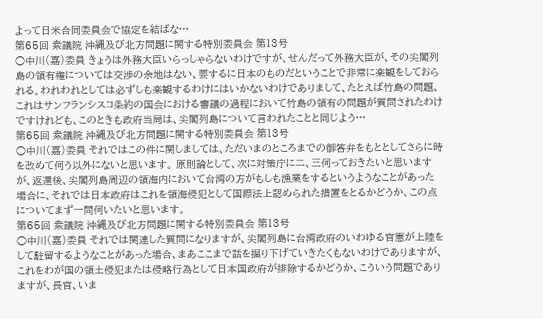よって日米合同委員会で協定を結ばな…
第65回 衆議院 沖縄及び北方問題に関する特別委員会 第13号
○中川(嘉)委員 きょうは外務大臣いらっしゃらないわけですが、せんだって外務大臣が、その尖閣列島の領有権については交渉の余地はない、要するに日本のものだということで非常に楽観をしておられる。われわれとしては必ずしも楽観するわけにはいかないわけでありまして、たとえば竹島の問題、これはサンフランシスコ条約の国会における審議の過程において竹島の領有の問題が質問されたわけですけれども、このときも政府当局は、尖閣列島について言われたことと同じよう…
第65回 衆議院 沖縄及び北方問題に関する特別委員会 第13号
○中川(嘉)委員 それではこの件に関しましては、ただいまのところまでの御答弁をもととしてさらに時を改めて伺う以外にないと思います。 原則論として、次に対策庁に二、三伺っておきたいと思いますが、返還後、尖閣列島周辺の領海内において台湾の方がもしも漁業をするというようなことがあった場合に、それでは日本政府はこれを領海侵犯として国際法上認められた措置をとるかどうか、この点についてまず一問伺いたいと思います。
第65回 衆議院 沖縄及び北方問題に関する特別委員会 第13号
○中川(嘉)委員 それでは関連した質問になりますが、尖閣列島に台湾政府のいわゆる官憲が上陸をして駐留するようなことがあった場合、まあここまで話を掘り下げていきたくもないわけでありますが、これをわが国の領土侵犯または侵略行為として日本国政府が排除するかどうか、こういう問題でありますが、長官、いま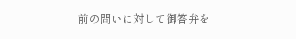前の問いに対して御答弁を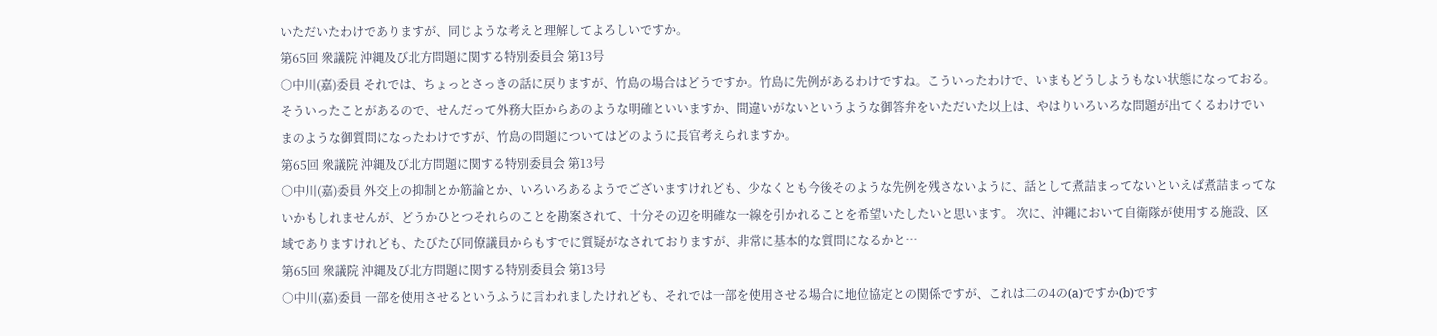いただいたわけでありますが、同じような考えと理解してよろしいですか。
第65回 衆議院 沖縄及び北方問題に関する特別委員会 第13号
○中川(嘉)委員 それでは、ちょっとさっきの話に戻りますが、竹島の場合はどうですか。竹島に先例があるわけですね。こういったわけで、いまもどうしようもない状態になっておる。そういったことがあるので、せんだって外務大臣からあのような明確といいますか、間違いがないというような御答弁をいただいた以上は、やはりいろいろな問題が出てくるわけでいまのような御質問になったわけですが、竹島の問題についてはどのように長官考えられますか。
第65回 衆議院 沖縄及び北方問題に関する特別委員会 第13号
○中川(嘉)委員 外交上の抑制とか筋論とか、いろいろあるようでございますけれども、少なくとも今後そのような先例を残さないように、話として煮詰まってないといえば煮詰まってないかもしれませんが、どうかひとつそれらのことを勘案されて、十分その辺を明確な一線を引かれることを希望いたしたいと思います。 次に、沖繩において自衛隊が使用する施設、区域でありますけれども、たびたび同僚議員からもすでに質疑がなされておりますが、非常に基本的な質問になるかと…
第65回 衆議院 沖縄及び北方問題に関する特別委員会 第13号
○中川(嘉)委員 一部を使用させるというふうに言われましたけれども、それでは一部を使用させる場合に地位協定との関係ですが、これは二の4の(a)ですか(b)です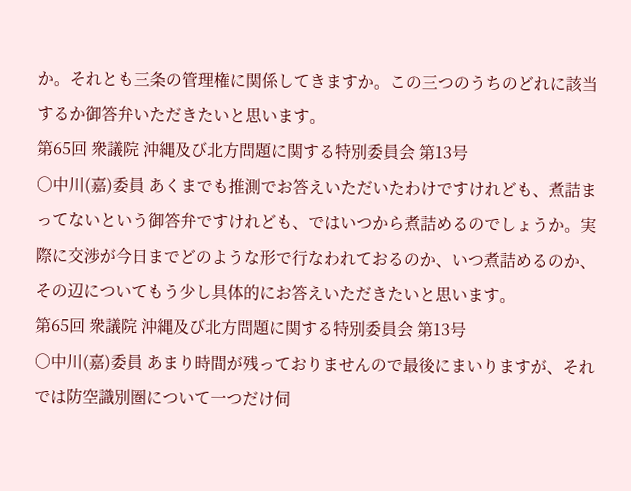か。それとも三条の管理権に関係してきますか。この三つのうちのどれに該当するか御答弁いただきたいと思います。
第65回 衆議院 沖縄及び北方問題に関する特別委員会 第13号
○中川(嘉)委員 あくまでも推測でお答えいただいたわけですけれども、煮詰まってないという御答弁ですけれども、ではいつから煮詰めるのでしょうか。実際に交渉が今日までどのような形で行なわれておるのか、いつ煮詰めるのか、その辺についてもう少し具体的にお答えいただきたいと思います。
第65回 衆議院 沖縄及び北方問題に関する特別委員会 第13号
○中川(嘉)委員 あまり時間が残っておりませんので最後にまいりますが、それでは防空識別圏について一つだけ伺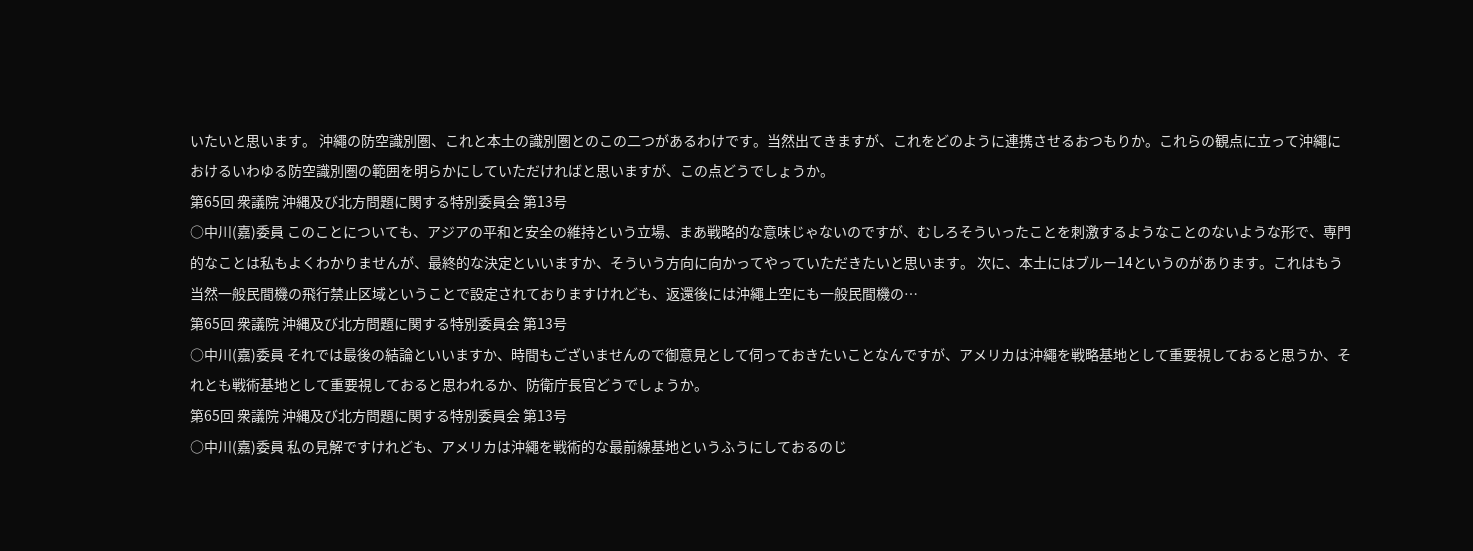いたいと思います。 沖繩の防空識別圏、これと本土の識別圏とのこの二つがあるわけです。当然出てきますが、これをどのように連携させるおつもりか。これらの観点に立って沖繩におけるいわゆる防空識別圏の範囲を明らかにしていただければと思いますが、この点どうでしょうか。
第65回 衆議院 沖縄及び北方問題に関する特別委員会 第13号
○中川(嘉)委員 このことについても、アジアの平和と安全の維持という立場、まあ戦略的な意味じゃないのですが、むしろそういったことを刺激するようなことのないような形で、専門的なことは私もよくわかりませんが、最終的な決定といいますか、そういう方向に向かってやっていただきたいと思います。 次に、本土にはブルー14というのがあります。これはもう当然一般民間機の飛行禁止区域ということで設定されておりますけれども、返還後には沖繩上空にも一般民間機の…
第65回 衆議院 沖縄及び北方問題に関する特別委員会 第13号
○中川(嘉)委員 それでは最後の結論といいますか、時間もございませんので御意見として伺っておきたいことなんですが、アメリカは沖繩を戦略基地として重要視しておると思うか、それとも戦術基地として重要視しておると思われるか、防衛庁長官どうでしょうか。
第65回 衆議院 沖縄及び北方問題に関する特別委員会 第13号
○中川(嘉)委員 私の見解ですけれども、アメリカは沖繩を戦術的な最前線基地というふうにしておるのじ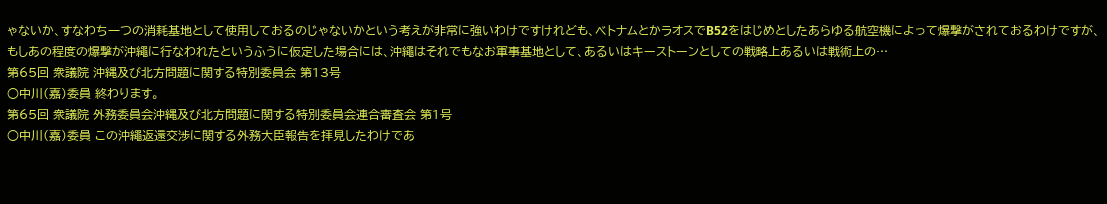ゃないか、すなわち一つの消耗基地として使用しておるのじゃないかという考えが非常に強いわけですけれども、ベトナムとかラオスでB52をはじめとしたあらゆる航空機によって爆撃がされておるわけですが、もしあの程度の爆撃が沖繩に行なわれたというふうに仮定した場合には、沖繩はそれでもなお軍事基地として、あるいはキーストーンとしての戦略上あるいは戦術上の…
第65回 衆議院 沖縄及び北方問題に関する特別委員会 第13号
○中川(嘉)委員 終わります。
第65回 衆議院 外務委員会沖縄及び北方問題に関する特別委員会連合審査会 第1号
○中川(嘉)委員 この沖繩返還交渉に関する外務大臣報告を拝見したわけであ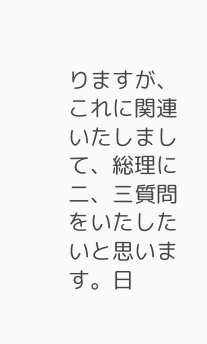りますが、これに関連いたしまして、総理に二、三質問をいたしたいと思います。日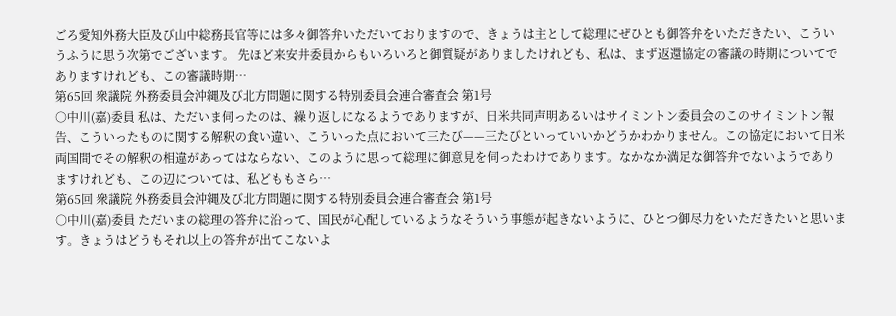ごろ愛知外務大臣及び山中総務長官等には多々御答弁いただいておりますので、きょうは主として総理にぜひとも御答弁をいただきたい、こういうふうに思う次第でございます。 先ほど来安井委員からもいろいろと御質疑がありましたけれども、私は、まず返還協定の審議の時期についてでありますけれども、この審議時期…
第65回 衆議院 外務委員会沖縄及び北方問題に関する特別委員会連合審査会 第1号
○中川(嘉)委員 私は、ただいま伺ったのは、繰り返しになるようでありますが、日米共同声明あるいはサイミントン委員会のこのサイミントン報告、こういったものに関する解釈の食い違い、こういった点において三たび——三たびといっていいかどうかわかりません。この協定において日米両国間でその解釈の相違があってはならない、このように思って総理に御意見を伺ったわけであります。なかなか満足な御答弁でないようでありますけれども、この辺については、私どももさら…
第65回 衆議院 外務委員会沖縄及び北方問題に関する特別委員会連合審査会 第1号
○中川(嘉)委員 ただいまの総理の答弁に沿って、国民が心配しているようなそういう事態が起きないように、ひとつ御尽力をいただきたいと思います。きょうはどうもそれ以上の答弁が出てこないよ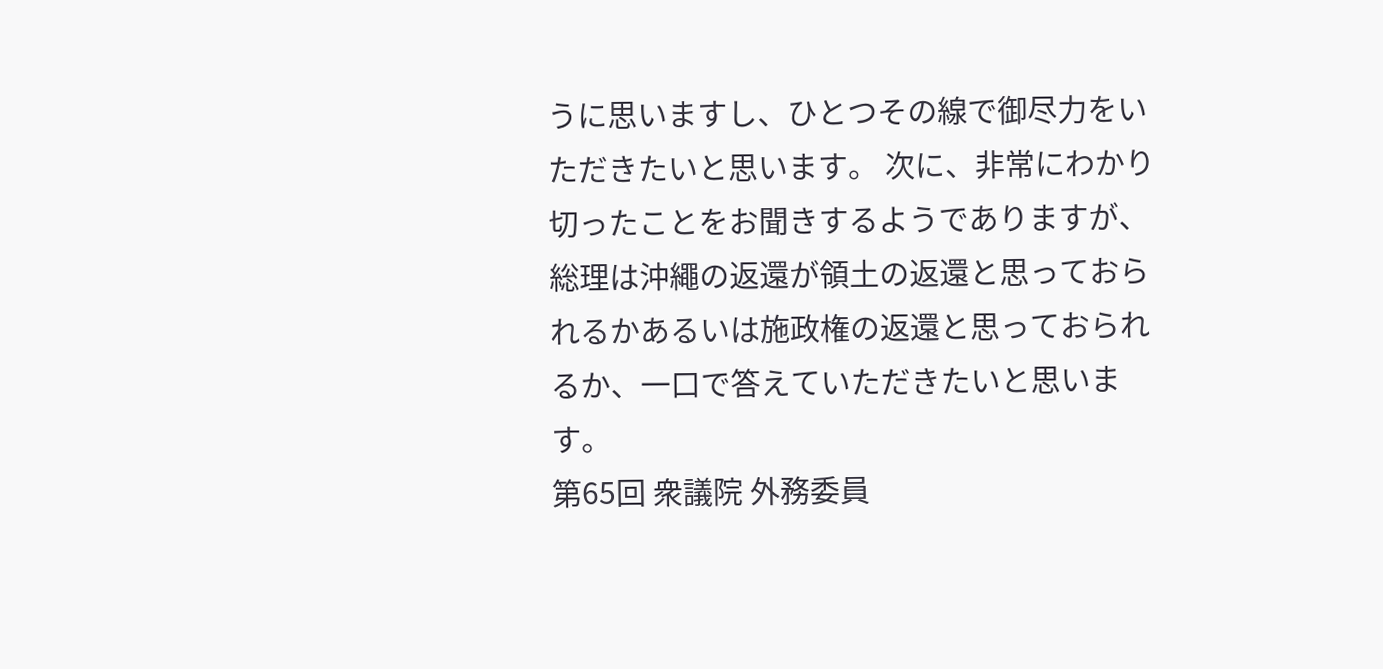うに思いますし、ひとつその線で御尽力をいただきたいと思います。 次に、非常にわかり切ったことをお聞きするようでありますが、総理は沖繩の返還が領土の返還と思っておられるかあるいは施政権の返還と思っておられるか、一口で答えていただきたいと思います。
第65回 衆議院 外務委員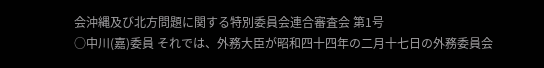会沖縄及び北方問題に関する特別委員会連合審査会 第1号
○中川(嘉)委員 それでは、外務大臣が昭和四十四年の二月十七日の外務委員会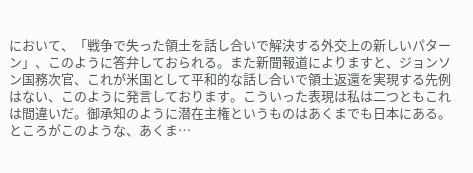において、「戦争で失った領土を話し合いで解決する外交上の新しいパターン」、このように答弁しておられる。また新聞報道によりますと、ジョンソン国務次官、これが米国として平和的な話し合いで領土返還を実現する先例はない、このように発言しております。こういった表現は私は二つともこれは間違いだ。御承知のように潜在主権というものはあくまでも日本にある。ところがこのような、あくま…